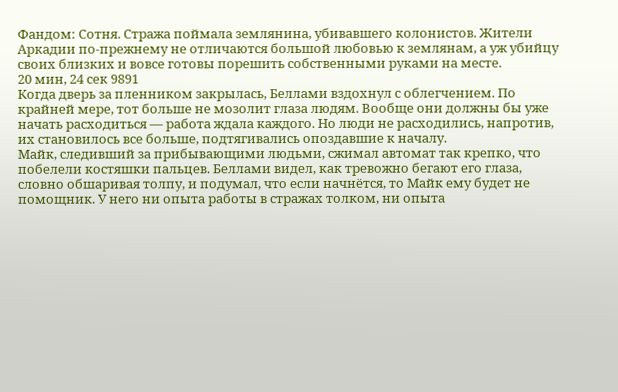Фандом: Сотня. Стража поймала землянина, убивавшего колонистов. Жители Аркадии по-прежнему не отличаются большой любовью к землянам, а уж убийцу своих близких и вовсе готовы порешить собственными руками на месте.
20 мин, 24 сек 9891
Когда дверь за пленником закрылась, Беллами вздохнул с облегчением. По крайней мере, тот больше не мозолит глаза людям. Вообще они должны бы уже начать расходиться — работа ждала каждого. Но люди не расходились, напротив, их становилось все больше, подтягивались опоздавшие к началу.
Майк, следивший за прибывающими людьми, сжимал автомат так крепко, что побелели костяшки пальцев. Беллами видел, как тревожно бегают его глаза, словно обшаривая толпу, и подумал, что если начнётся, то Майк ему будет не помощник. У него ни опыта работы в стражах толком, ни опыта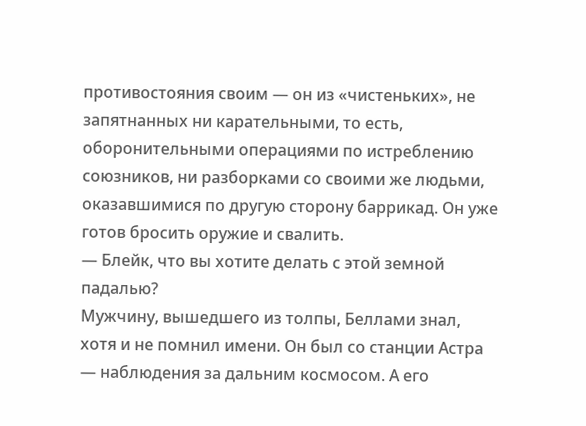противостояния своим — он из «чистеньких», не запятнанных ни карательными, то есть, оборонительными операциями по истреблению союзников, ни разборками со своими же людьми, оказавшимися по другую сторону баррикад. Он уже готов бросить оружие и свалить.
— Блейк, что вы хотите делать с этой земной падалью?
Мужчину, вышедшего из толпы, Беллами знал, хотя и не помнил имени. Он был со станции Астра — наблюдения за дальним космосом. А его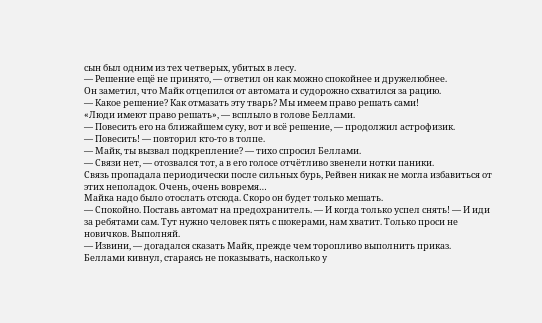сын был одним из тех четверых, убитых в лесу.
— Решение ещё не принято, — ответил он как можно спокойнее и дружелюбнее.
Он заметил, что Майк отцепился от автомата и судорожно схватился за рацию.
— Какое решение? Как отмазать эту тварь? Мы имеем право решать сами!
«Люди имеют право решать», — всплыло в голове Беллами.
— Повесить его на ближайшем суку, вот и всё решение, — продолжил астрофизик.
— Повесить! — повторил кто-то в толпе.
— Майк, ты вызвал подкрепление? — тихо спросил Беллами.
— Связи нет, — отозвался тот, а в его голосе отчётливо звенели нотки паники.
Связь пропадала периодически после сильных бурь, Рейвен никак не могла избавиться от этих неполадок. Очень, очень вовремя…
Майка надо было отослать отсюда. Скоро он будет только мешать.
— Спокойно. Поставь автомат на предохранитель. — И когда только успел снять! — И иди за ребятами сам. Тут нужно человек пять с шокерами, нам хватит. Только проси не новичков. Выполняй.
— Извини, — догадался сказать Майк, прежде чем торопливо выполнить приказ.
Беллами кивнул, стараясь не показывать, насколько у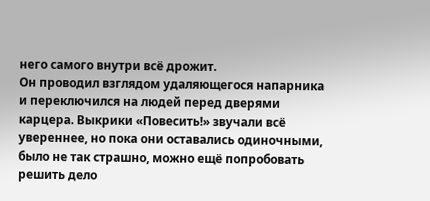него самого внутри всё дрожит.
Он проводил взглядом удаляющегося напарника и переключился на людей перед дверями карцера. Выкрики «Повесить!» звучали всё увереннее, но пока они оставались одиночными, было не так страшно, можно ещё попробовать решить дело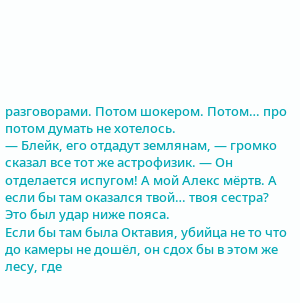разговорами. Потом шокером. Потом… про потом думать не хотелось.
— Блейк, его отдадут землянам, — громко сказал все тот же астрофизик. — Он отделается испугом! А мой Алекс мёртв. А если бы там оказался твой… твоя сестра?
Это был удар ниже пояса.
Если бы там была Октавия, убийца не то что до камеры не дошёл, он сдох бы в этом же лесу, где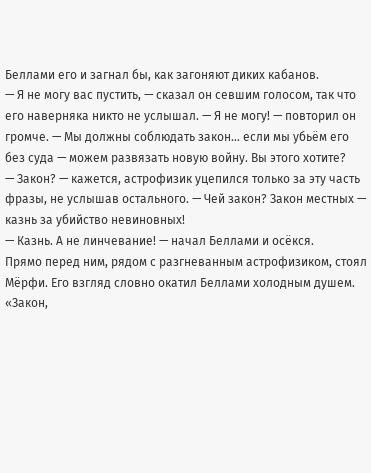Беллами его и загнал бы, как загоняют диких кабанов.
— Я не могу вас пустить, — сказал он севшим голосом, так что его наверняка никто не услышал. — Я не могу! — повторил он громче. — Мы должны соблюдать закон… если мы убьём его без суда — можем развязать новую войну. Вы этого хотите?
— Закон? — кажется, астрофизик уцепился только за эту часть фразы, не услышав остального. — Чей закон? Закон местных — казнь за убийство невиновных!
— Казнь. А не линчевание! — начал Беллами и осёкся.
Прямо перед ним, рядом с разгневанным астрофизиком, стоял Мёрфи. Его взгляд словно окатил Беллами холодным душем.
«Закон,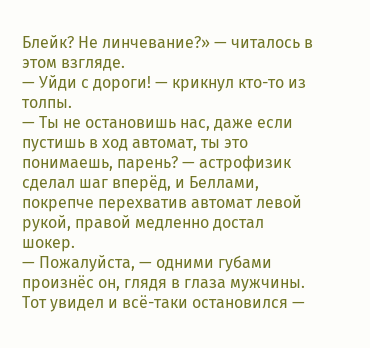Блейк? Не линчевание?» — читалось в этом взгляде.
— Уйди с дороги! — крикнул кто-то из толпы.
— Ты не остановишь нас, даже если пустишь в ход автомат, ты это понимаешь, парень? — астрофизик сделал шаг вперёд, и Беллами, покрепче перехватив автомат левой рукой, правой медленно достал шокер.
— Пожалуйста, — одними губами произнёс он, глядя в глаза мужчины.
Тот увидел и всё-таки остановился —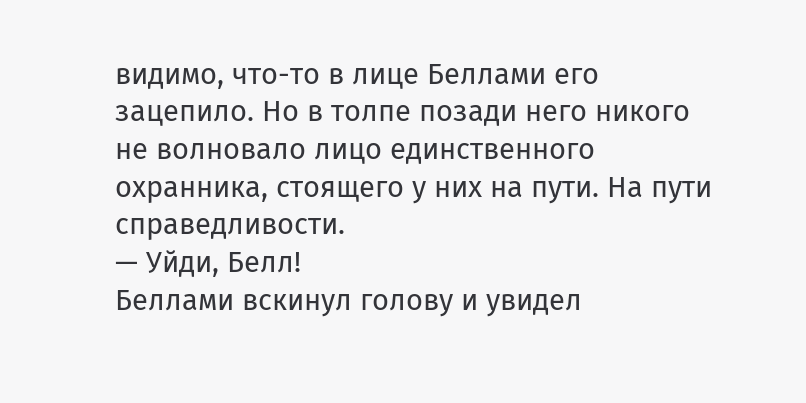видимо, что-то в лице Беллами его зацепило. Но в толпе позади него никого не волновало лицо единственного охранника, стоящего у них на пути. На пути справедливости.
— Уйди, Белл!
Беллами вскинул голову и увидел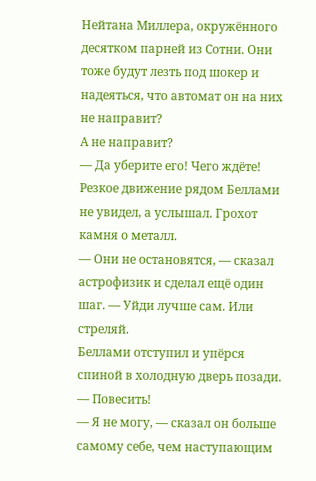Нейтана Миллера, окружённого десятком парней из Сотни. Они тоже будут лезть под шокер и надеяться, что автомат он на них не направит?
А не направит?
— Да уберите его! Чего ждёте!
Резкое движение рядом Беллами не увидел, а услышал. Грохот камня о металл.
— Они не остановятся, — сказал астрофизик и сделал ещё один шаг. — Уйди лучше сам. Или стреляй.
Беллами отступил и упёрся спиной в холодную дверь позади.
— Повесить!
— Я не могу, — сказал он больше самому себе, чем наступающим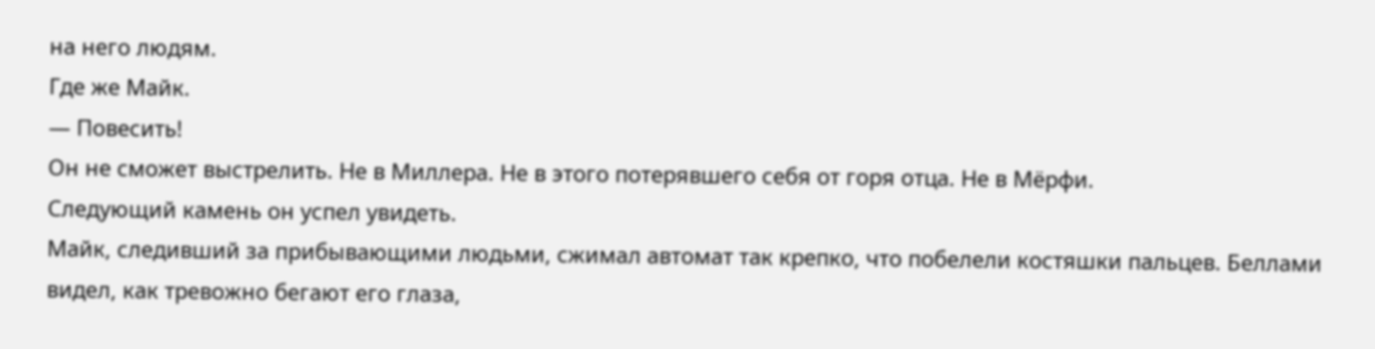на него людям.
Где же Майк.
— Повесить!
Он не сможет выстрелить. Не в Миллера. Не в этого потерявшего себя от горя отца. Не в Мёрфи.
Следующий камень он успел увидеть.
Майк, следивший за прибывающими людьми, сжимал автомат так крепко, что побелели костяшки пальцев. Беллами видел, как тревожно бегают его глаза,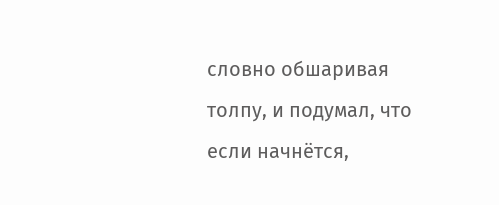словно обшаривая толпу, и подумал, что если начнётся,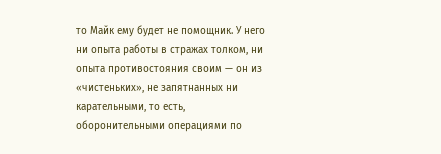то Майк ему будет не помощник. У него ни опыта работы в стражах толком, ни опыта противостояния своим — он из «чистеньких», не запятнанных ни карательными, то есть, оборонительными операциями по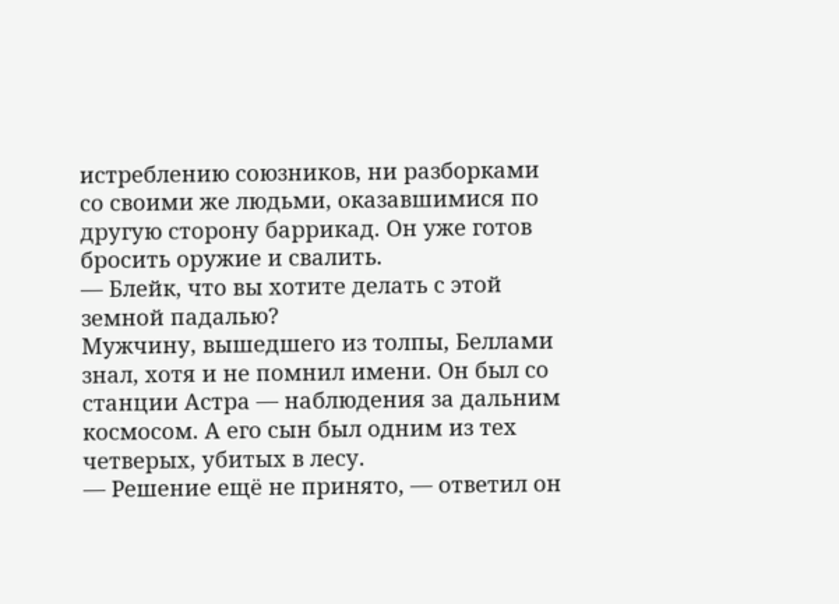истреблению союзников, ни разборками со своими же людьми, оказавшимися по другую сторону баррикад. Он уже готов бросить оружие и свалить.
— Блейк, что вы хотите делать с этой земной падалью?
Мужчину, вышедшего из толпы, Беллами знал, хотя и не помнил имени. Он был со станции Астра — наблюдения за дальним космосом. А его сын был одним из тех четверых, убитых в лесу.
— Решение ещё не принято, — ответил он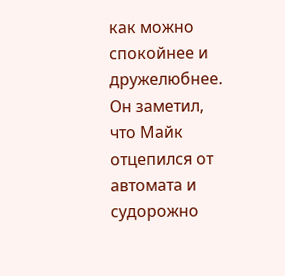как можно спокойнее и дружелюбнее.
Он заметил, что Майк отцепился от автомата и судорожно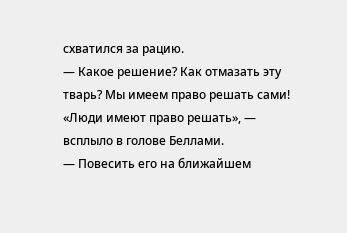схватился за рацию.
— Какое решение? Как отмазать эту тварь? Мы имеем право решать сами!
«Люди имеют право решать», — всплыло в голове Беллами.
— Повесить его на ближайшем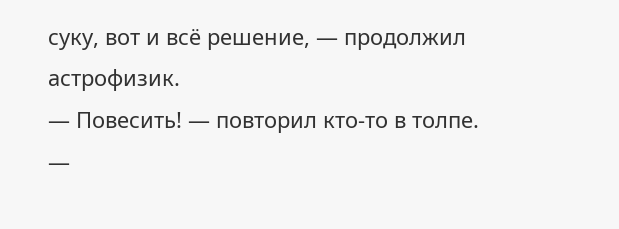суку, вот и всё решение, — продолжил астрофизик.
— Повесить! — повторил кто-то в толпе.
—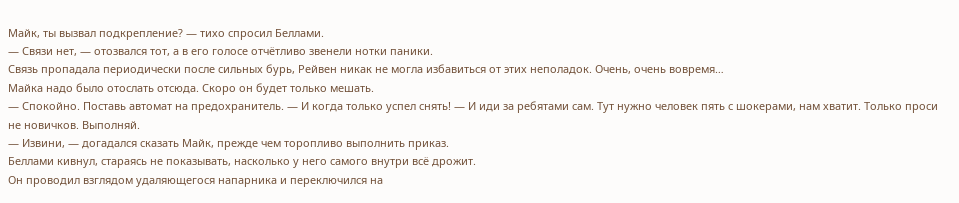Майк, ты вызвал подкрепление? — тихо спросил Беллами.
— Связи нет, — отозвался тот, а в его голосе отчётливо звенели нотки паники.
Связь пропадала периодически после сильных бурь, Рейвен никак не могла избавиться от этих неполадок. Очень, очень вовремя…
Майка надо было отослать отсюда. Скоро он будет только мешать.
— Спокойно. Поставь автомат на предохранитель. — И когда только успел снять! — И иди за ребятами сам. Тут нужно человек пять с шокерами, нам хватит. Только проси не новичков. Выполняй.
— Извини, — догадался сказать Майк, прежде чем торопливо выполнить приказ.
Беллами кивнул, стараясь не показывать, насколько у него самого внутри всё дрожит.
Он проводил взглядом удаляющегося напарника и переключился на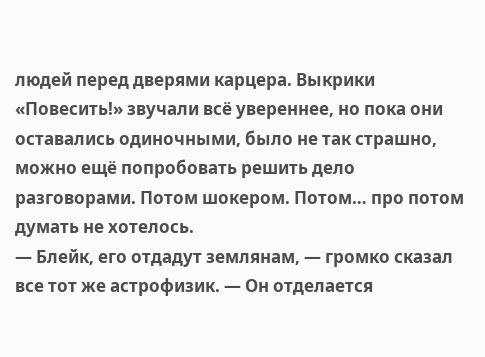людей перед дверями карцера. Выкрики «Повесить!» звучали всё увереннее, но пока они оставались одиночными, было не так страшно, можно ещё попробовать решить дело разговорами. Потом шокером. Потом… про потом думать не хотелось.
— Блейк, его отдадут землянам, — громко сказал все тот же астрофизик. — Он отделается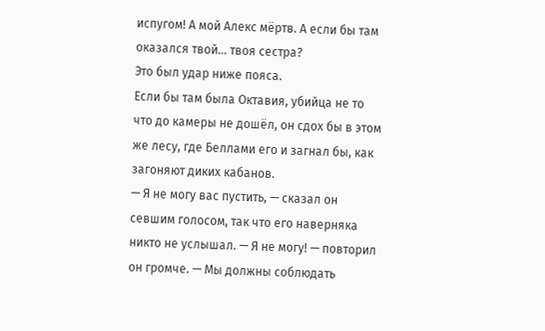испугом! А мой Алекс мёртв. А если бы там оказался твой… твоя сестра?
Это был удар ниже пояса.
Если бы там была Октавия, убийца не то что до камеры не дошёл, он сдох бы в этом же лесу, где Беллами его и загнал бы, как загоняют диких кабанов.
— Я не могу вас пустить, — сказал он севшим голосом, так что его наверняка никто не услышал. — Я не могу! — повторил он громче. — Мы должны соблюдать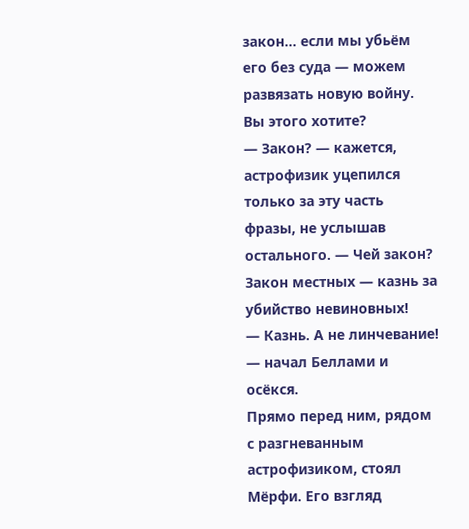закон… если мы убьём его без суда — можем развязать новую войну. Вы этого хотите?
— Закон? — кажется, астрофизик уцепился только за эту часть фразы, не услышав остального. — Чей закон? Закон местных — казнь за убийство невиновных!
— Казнь. А не линчевание! — начал Беллами и осёкся.
Прямо перед ним, рядом с разгневанным астрофизиком, стоял Мёрфи. Его взгляд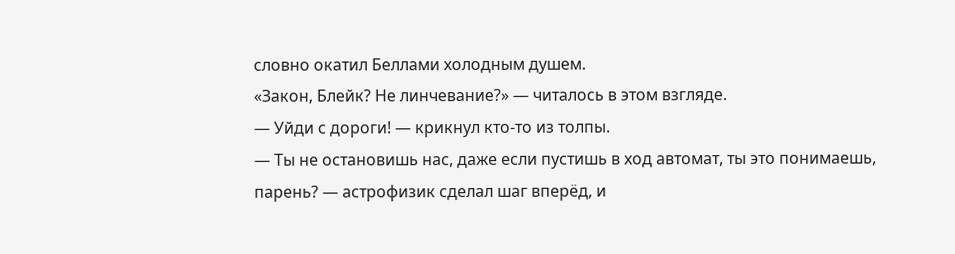словно окатил Беллами холодным душем.
«Закон, Блейк? Не линчевание?» — читалось в этом взгляде.
— Уйди с дороги! — крикнул кто-то из толпы.
— Ты не остановишь нас, даже если пустишь в ход автомат, ты это понимаешь, парень? — астрофизик сделал шаг вперёд, и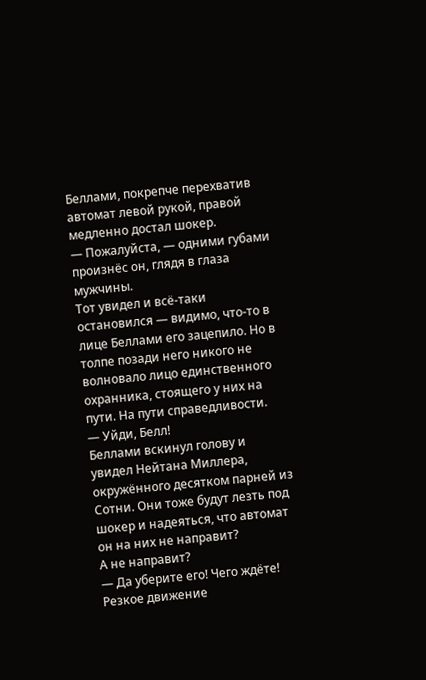Беллами, покрепче перехватив автомат левой рукой, правой медленно достал шокер.
— Пожалуйста, — одними губами произнёс он, глядя в глаза мужчины.
Тот увидел и всё-таки остановился — видимо, что-то в лице Беллами его зацепило. Но в толпе позади него никого не волновало лицо единственного охранника, стоящего у них на пути. На пути справедливости.
— Уйди, Белл!
Беллами вскинул голову и увидел Нейтана Миллера, окружённого десятком парней из Сотни. Они тоже будут лезть под шокер и надеяться, что автомат он на них не направит?
А не направит?
— Да уберите его! Чего ждёте!
Резкое движение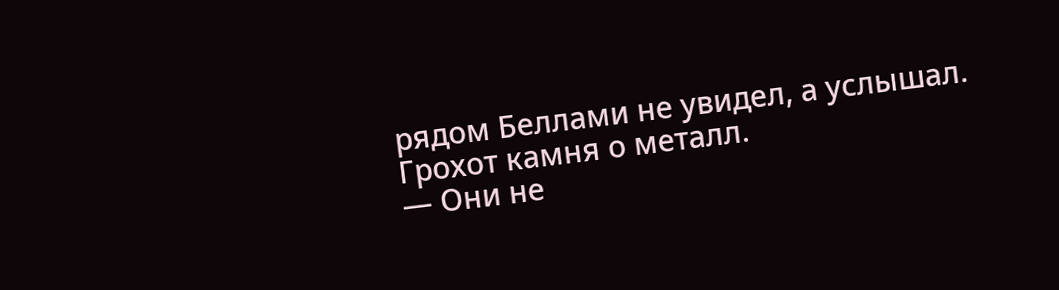рядом Беллами не увидел, а услышал. Грохот камня о металл.
— Они не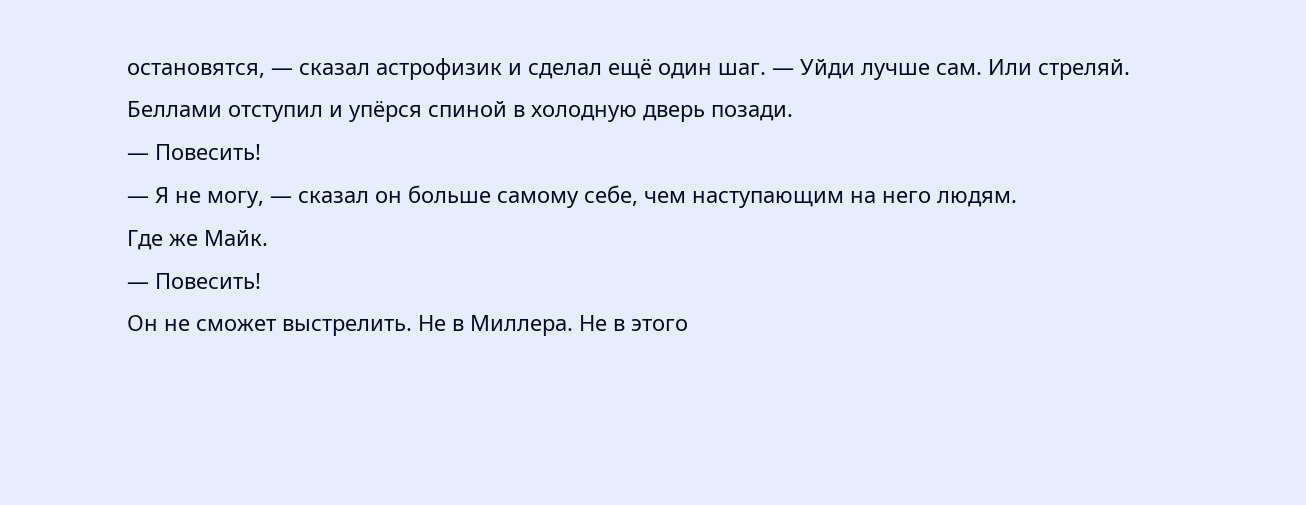остановятся, — сказал астрофизик и сделал ещё один шаг. — Уйди лучше сам. Или стреляй.
Беллами отступил и упёрся спиной в холодную дверь позади.
— Повесить!
— Я не могу, — сказал он больше самому себе, чем наступающим на него людям.
Где же Майк.
— Повесить!
Он не сможет выстрелить. Не в Миллера. Не в этого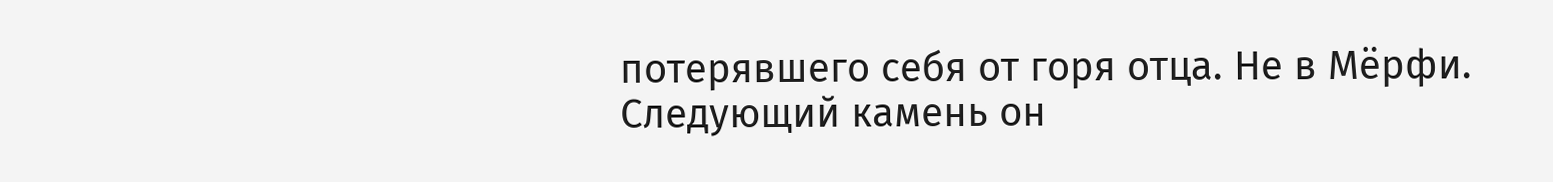потерявшего себя от горя отца. Не в Мёрфи.
Следующий камень он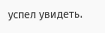успел увидеть.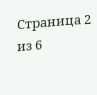Страница 2 из 6